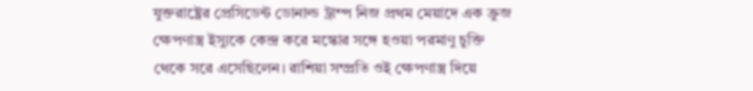যুক্তরাষ্ট্রের প্রেসিডেন্ট ডোনাল্ড ট্রাম্প নিজ প্রথম মেয়াদে এক ক্রুজ ক্ষেপণাস্ত্র ইস্যুকে কেন্দ্র করে মস্কোর সঙ্গে হওয়া পরমাণু চুক্তি থেকে সরে এসেছিলেন। রাশিয়া সম্প্রতি ওই ক্ষেপণাস্ত্র দিয়ে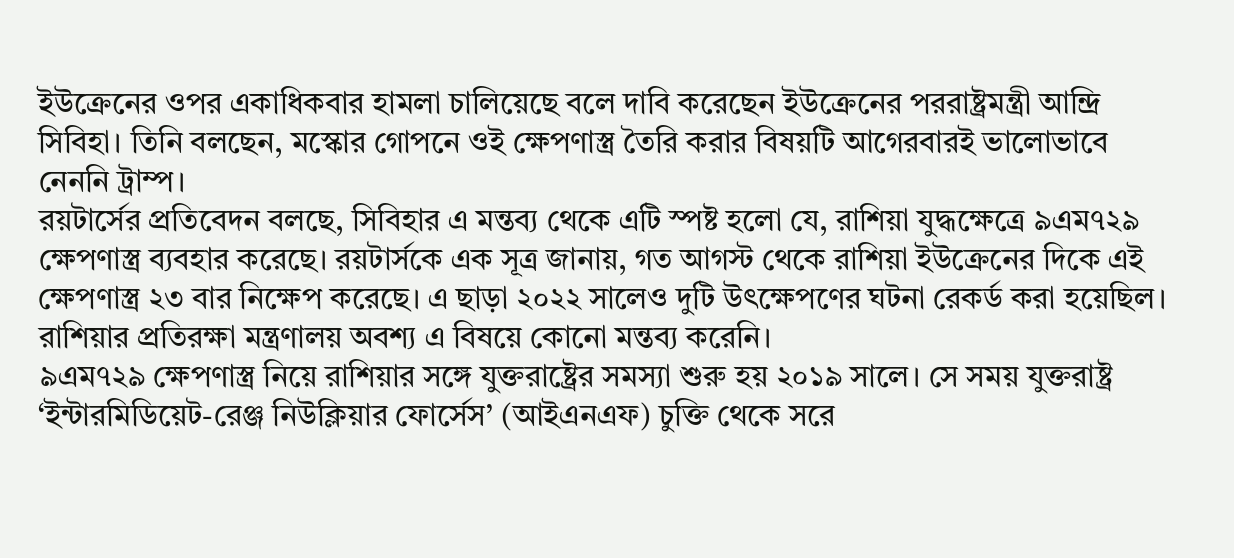ইউক্রেনের ওপর একাধিকবার হামলা চালিয়েছে বলে দাবি করেছেন ইউক্রেনের পররাষ্ট্রমন্ত্রী আন্দ্রি সিবিহা। তিনি বলছেন, মস্কোর গোপনে ওই ক্ষেপণাস্ত্র তৈরি করার বিষয়টি আগেরবারই ভালোভাবে নেননি ট্রাম্প।
রয়টার্সের প্রতিবেদন বলছে, সিবিহার এ মন্তব্য থেকে এটি স্পষ্ট হলো যে, রাশিয়া যুদ্ধক্ষেত্রে ৯এম৭২৯ ক্ষেপণাস্ত্র ব্যবহার করেছে। রয়টার্সকে এক সূত্র জানায়, গত আগস্ট থেকে রাশিয়া ইউক্রেনের দিকে এই ক্ষেপণাস্ত্র ২৩ বার নিক্ষেপ করেছে। এ ছাড়া ২০২২ সালেও দুটি উৎক্ষেপণের ঘটনা রেকর্ড করা হয়েছিল। রাশিয়ার প্রতিরক্ষা মন্ত্রণালয় অবশ্য এ বিষয়ে কোনো মন্তব্য করেনি।
৯এম৭২৯ ক্ষেপণাস্ত্র নিয়ে রাশিয়ার সঙ্গে যুক্তরাষ্ট্রের সমস্যা শুরু হয় ২০১৯ সালে। সে সময় যুক্তরাষ্ট্র ‘ইন্টারমিডিয়েট-রেঞ্জ নিউক্লিয়ার ফোর্সেস’ (আইএনএফ) চুক্তি থেকে সরে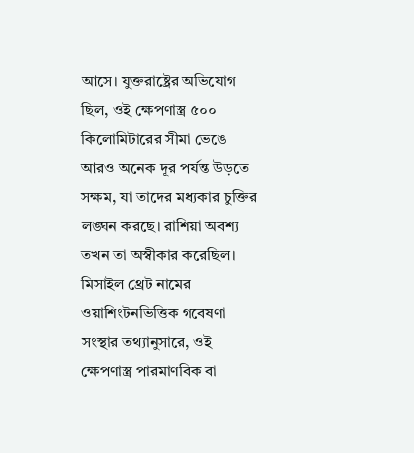আসে। যুক্তরাষ্ট্রের অভিযোগ ছিল, ওই ক্ষেপণাস্ত্র ৫০০ কিলোমিটারের সীমা ভেঙে আরও অনেক দূর পর্যন্ত উড়তে সক্ষম, যা তাদের মধ্যকার চুক্তির লঙ্ঘন করছে। রাশিয়া অবশ্য তখন তা অস্বীকার করেছিল।
মিসাইল থ্রেট নামের ওয়াশিংটনভিত্তিক গবেষণা সংস্থার তথ্যানুসারে, ওই ক্ষেপণাস্ত্র পারমাণবিক বা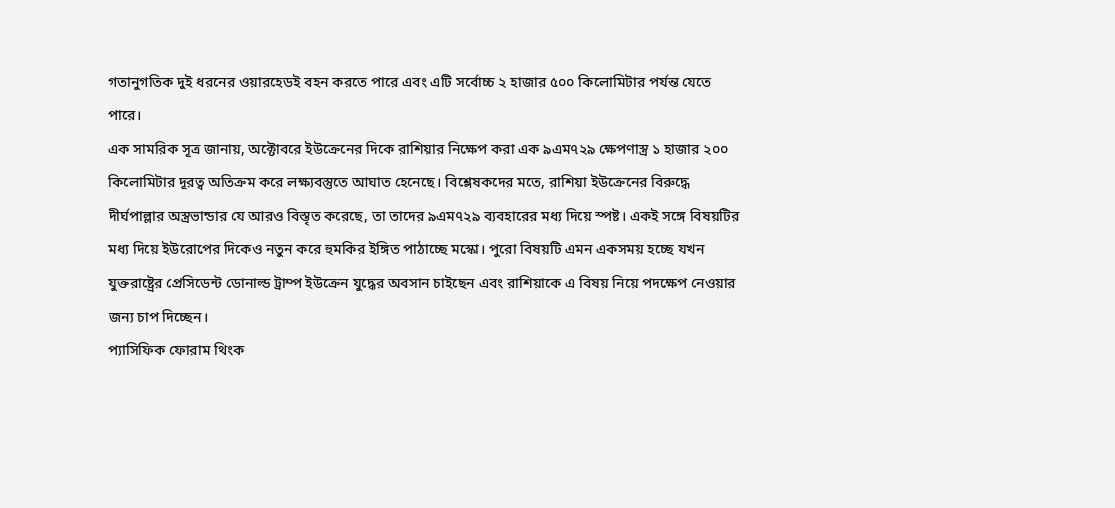গতানুগতিক দুই ধরনের ওয়ারহেডই বহন করতে পারে এবং এটি সর্বোচ্চ ২ হাজার ৫০০ কিলোমিটার পর্যন্ত যেতে পারে।
এক সামরিক সূত্র জানায়, অক্টোবরে ইউক্রেনের দিকে রাশিয়ার নিক্ষেপ করা এক ৯এম৭২৯ ক্ষেপণাস্ত্র ১ হাজার ২০০ কিলোমিটার দূরত্ব অতিক্রম করে লক্ষ্যবস্তুতে আঘাত হেনেছে। বিশ্লেষকদের মতে, রাশিয়া ইউক্রেনের বিরুদ্ধে দীর্ঘপাল্লার অস্ত্রভান্ডার যে আরও বিস্তৃত করেছে, তা তাদের ৯এম৭২৯ ব্যবহারের মধ্য দিয়ে স্পষ্ট। একই সঙ্গে বিষয়টির মধ্য দিয়ে ইউরোপের দিকেও নতুন করে হুমকির ইঙ্গিত পাঠাচ্ছে মস্কো। পুরো বিষয়টি এমন একসময় হচ্ছে যখন যুক্তরাষ্ট্রের প্রেসিডেন্ট ডোনাল্ড ট্রাম্প ইউক্রেন যুদ্ধের অবসান চাইছেন এবং রাশিয়াকে এ বিষয় নিয়ে পদক্ষেপ নেওয়ার জন্য চাপ দিচ্ছেন।
প্যাসিফিক ফোরাম থিংক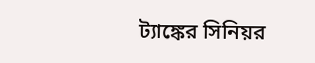ট্যাঙ্কের সিনিয়র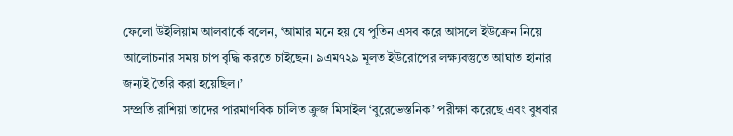ফেলো উইলিয়াম আলবার্কে বলেন, ‘আমার মনে হয় যে পুতিন এসব করে আসলে ইউক্রেন নিয়ে আলোচনার সময় চাপ বৃদ্ধি করতে চাইছেন। ৯এম৭২৯ মূলত ইউরোপের লক্ষ্যবস্তুতে আঘাত হানার জন্যই তৈরি করা হয়েছিল।’
সম্প্রতি রাশিয়া তাদের পারমাণবিক চালিত ক্রুজ মিসাইল ‘বুরেভেস্তনিক’ পরীক্ষা করেছে এবং বুধবার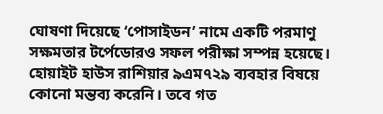ঘোষণা দিয়েছে ‘পোসাইডন’ নামে একটি পরমাণু সক্ষমতার টর্পেডোরও সফল পরীক্ষা সম্পন্ন হয়েছে।
হোয়াইট হাউস রাশিয়ার ৯এম৭২৯ ব্যবহার বিষয়ে কোনো মন্তব্য করেনি। তবে গত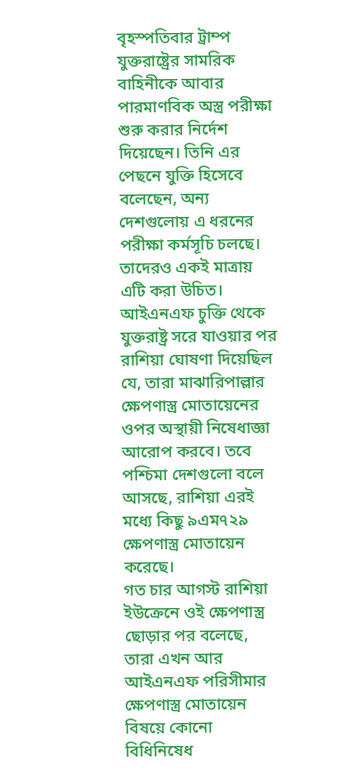বৃহস্পতিবার ট্রাম্প যুক্তরাষ্ট্রের সামরিক বাহিনীকে আবার পারমাণবিক অস্ত্র পরীক্ষা শুরু করার নির্দেশ দিয়েছেন। তিনি এর পেছনে যুক্তি হিসেবে বলেছেন, অন্য দেশগুলোয় এ ধরনের পরীক্ষা কর্মসূচি চলছে। তাদেরও একই মাত্রায় এটি করা উচিত।
আইএনএফ চুক্তি থেকে যুক্তরাষ্ট্র সরে যাওয়ার পর রাশিয়া ঘোষণা দিয়েছিল যে, তারা মাঝারিপাল্লার ক্ষেপণাস্ত্র মোতায়েনের ওপর অস্থায়ী নিষেধাজ্ঞা আরোপ করবে। তবে পশ্চিমা দেশগুলো বলে আসছে, রাশিয়া এরই মধ্যে কিছু ৯এম৭২৯ ক্ষেপণাস্ত্র মোতায়েন করেছে।
গত চার আগস্ট রাশিয়া ইউক্রেনে ওই ক্ষেপণাস্ত্র ছোড়ার পর বলেছে, তারা এখন আর আইএনএফ পরিসীমার ক্ষেপণাস্ত্র মোতায়েন বিষয়ে কোনো বিধিনিষেধ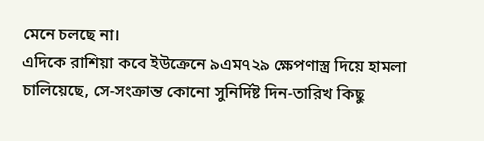মেনে চলছে না।
এদিকে রাশিয়া কবে ইউক্রেনে ৯এম৭২৯ ক্ষেপণাস্ত্র দিয়ে হামলা চালিয়েছে, সে-সংক্রান্ত কোনো সুনির্দিষ্ট দিন-তারিখ কিছু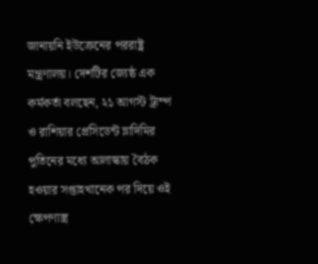জানায়নি ইউক্রেনের পররাষ্ট্র মন্ত্রণালয়। দেশটির জ্যেষ্ঠ এক কর্মকর্তা বলছেন, ২১ আগস্ট ট্রাম্প ও রাশিয়ার প্রেসিডেন্ট ভ্লাদিমির পুতিনের মধ্যে আলাস্কায় বৈঠক হওয়ার সপ্তাহখানেক পর দিয়ে ওই ক্ষেপণাস্ত্র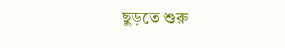ছুড়তে শুরু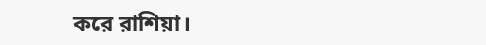করে রাশিয়া।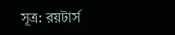সূত্র: রয়টার্স